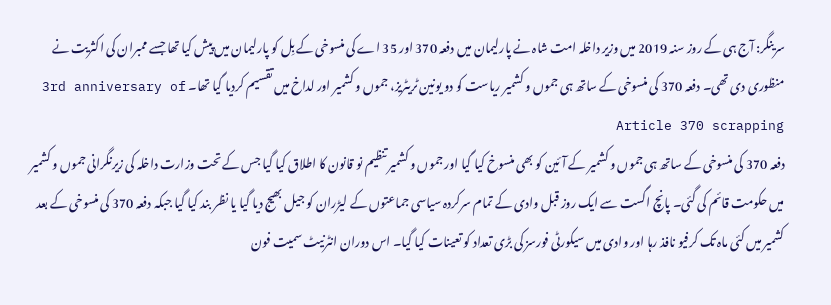سرینگر: آج ہی کے روز سنہ 2019 میں وزیر داخلہ امت شاہ نے پارلیمان میں دفعہ 370 اور 35 اے کی منسوخی کے بِل کو پارلیمان میں پیش کیا تھا جسے ممبران کی اکثریت نے منظوری دی تھی۔ دفعہ 370 کی منسوخی کے ساتھ ہی جموں و کشمیر ریاست کو دو یونین ٹریٹریز، جموں و کشمیر اور لداخ میں تقسیم کردیا گیا تھا۔ 3rd anniversary of Article 370 scrapping
دفعہ 370 کی منسوخی کے ساتھ ہی جموں و کشمیر کے آئین کو بھی منسوخ کیا گیا اور جموں و کشمیر تنظیم نو قانون کا اطلاق کیا گیا جس کے تحت وزارت داخلہ کی زیرنگرانی جموں و کشمیر میں حکومت قائم کی گئی۔ پانچ اگست سے ایک روز قبل وادی کے تمام سرکردہ سیاسی جماعتوں کے لیڑران کو جیل بھیج دیا گیا یا نظر بند کیا گیا جبکہ دفعہ 370 کی منسوخی کے بعد کشمیر میں کئی ماہ تک کرفیو نافذ رہا اور وادی میں سیکورٹی فورسز کی بڑی تعداد کو تعینات کیا گیا۔ اس دوران انٹرنیٹ سمیت فون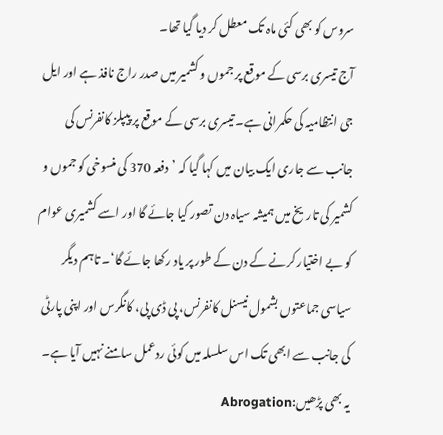سروس کو بھی کئی ماہ تک معطل کر دیا گیا تھا۔
آج تیسری برسی کے موقع پر جموں و کشمیر میں صدر راج نافذ ہے اور ایل جی انتظامیہ کی حکمرانی ہے۔ تیسری برسی کے موقع پر پیپلز کانفرنس کی جانب سے جاری ایک بیان میں کہا گیا کہ ’دفعہ 370 کی منسوخی کو جموں و کشمیر کی تاریخ میں ہمیشہ سیاہ دن تصور کیا جائے گا اور اسے کشمیری عوام کو بے اختیار کرنے کے دن کے طور پر یاد رکھا جائے گا‘۔ تاہم دیگر سیاسی جماعتوں بشمول نیسنل کانفرنس، پی ڈی پی، کانگرس اور اپنی پارٹی کی جانب سے ابھی تک اس سلسلہ میں کوئی ردعمل سامنے نہیں آیا ہے۔
یہ بھی پڑھیں:Abrogation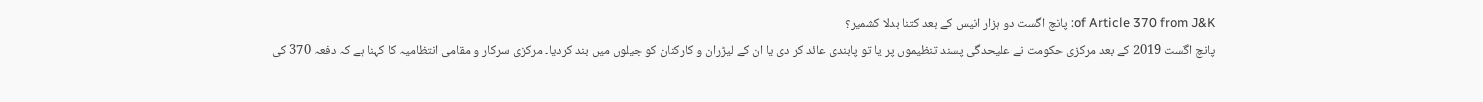of Article 370 from J&K: پانچ اگست دو ہزار انیس کے بعد کتنا بدلا کشمیر؟
پانچ اگست 2019 کے بعد مرکزی حکومت نے علیحدگی پسند تنظیموں پر یا تو پابندی عائد کر دی یا ان کے لیڑران و کارکنان کو جیلوں میں بند کردیا۔ مرکزی سرکار و مقامی انتظامیہ کا کہنا ہے کہ دفعہ 370 کی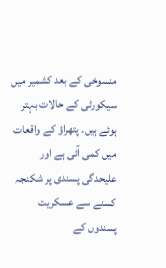منسوخی کے بعد کشمیر میں سیکورٹی کے حالات بہتر ہوئے ہیں۔ پتھراؤ کے واقعات میں کمی آئی ہے اور علیحدگی پسندی پر شکنجہ کسنے سے عسکریت پسندوں کے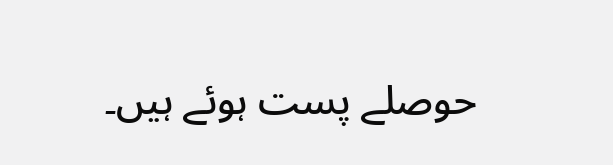حوصلے پست ہوئے ہیں۔